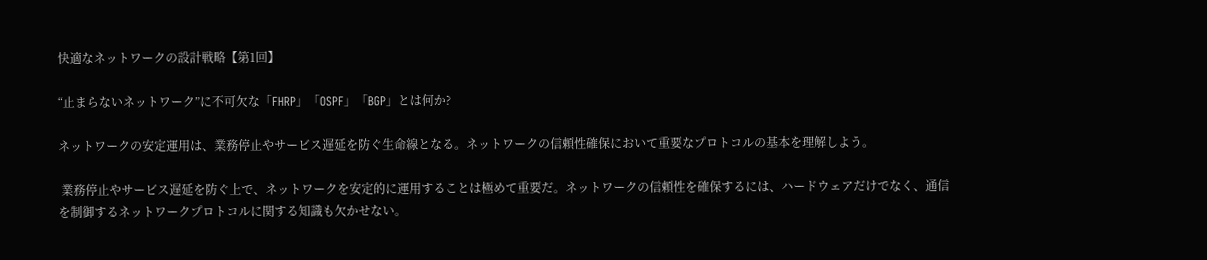快適なネットワークの設計戦略【第1回】

“止まらないネットワーク”に不可欠な「FHRP」「OSPF」「BGP」とは何か?

ネットワークの安定運用は、業務停止やサービス遅延を防ぐ生命線となる。ネットワークの信頼性確保において重要なプロトコルの基本を理解しよう。

 業務停止やサービス遅延を防ぐ上で、ネットワークを安定的に運用することは極めて重要だ。ネットワークの信頼性を確保するには、ハードウェアだけでなく、通信を制御するネットワークプロトコルに関する知識も欠かせない。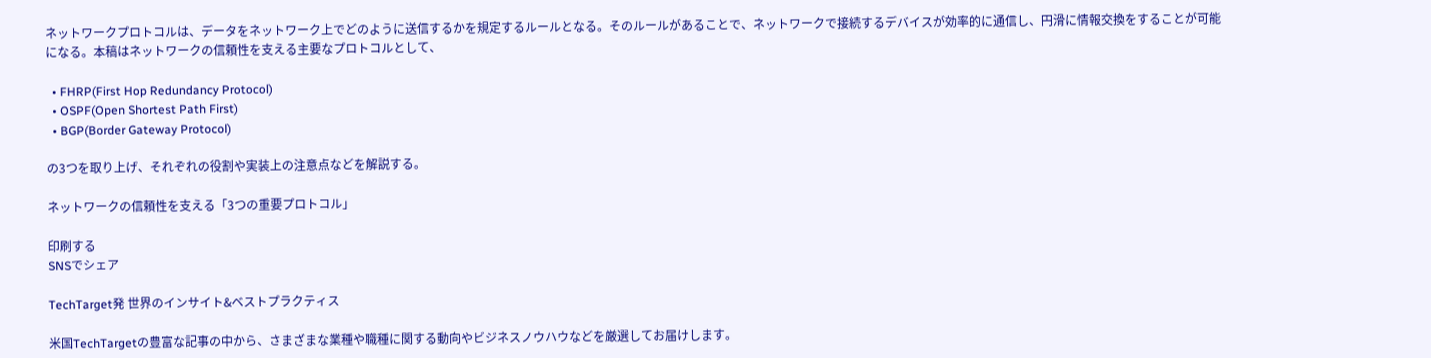ネットワークプロトコルは、データをネットワーク上でどのように送信するかを規定するルールとなる。そのルールがあることで、ネットワークで接続するデバイスが効率的に通信し、円滑に情報交換をすることが可能になる。本稿はネットワークの信頼性を支える主要なプロトコルとして、

  • FHRP(First Hop Redundancy Protocol)
  • OSPF(Open Shortest Path First)
  • BGP(Border Gateway Protocol)

の3つを取り上げ、それぞれの役割や実装上の注意点などを解説する。

ネットワークの信頼性を支える「3つの重要プロトコル」

印刷する
SNSでシェア

TechTarget発 世界のインサイト&ベストプラクティス

米国TechTargetの豊富な記事の中から、さまざまな業種や職種に関する動向やビジネスノウハウなどを厳選してお届けします。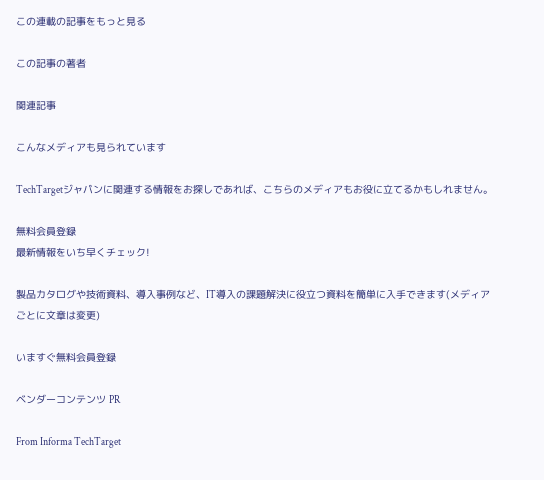この連載の記事をもっと見る

この記事の著者

関連記事

こんなメディアも見られています

TechTargetジャパンに関連する情報をお探しであれば、こちらのメディアもお役に立てるかもしれません。

無料会員登録
最新情報をいち早くチェック!

製品カタログや技術資料、導入事例など、IT導入の課題解決に役立つ資料を簡単に入手できます(メディアごとに文章は変更)

いますぐ無料会員登録

ベンダーコンテンツ PR

From Informa TechTarget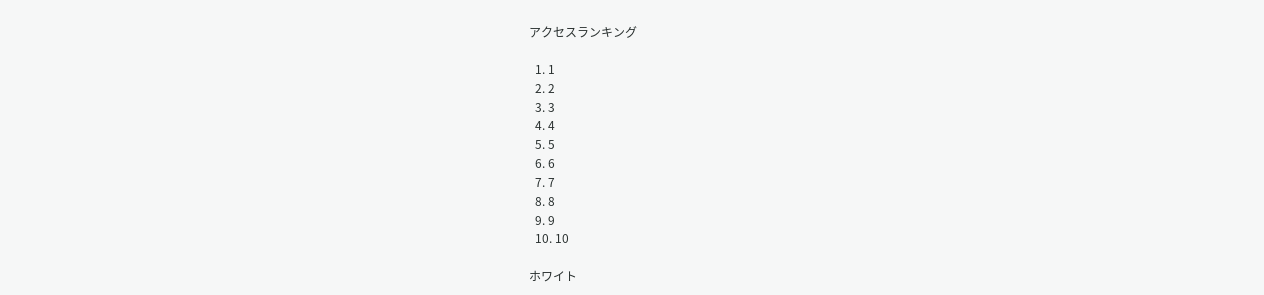アクセスランキング

  1. 1
  2. 2
  3. 3
  4. 4
  5. 5
  6. 6
  7. 7
  8. 8
  9. 9
  10. 10

ホワイト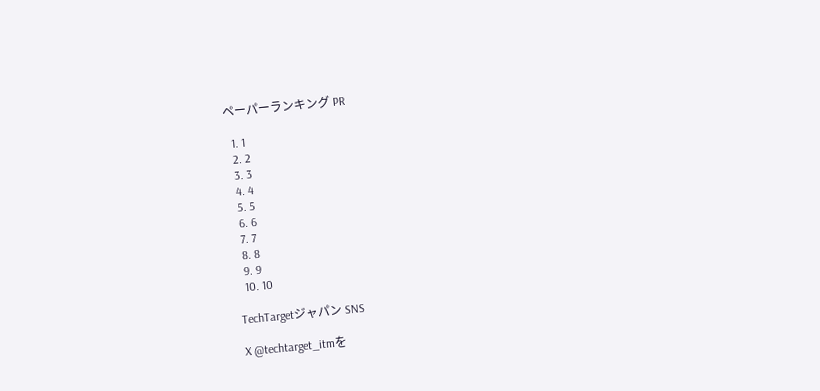ペーパーランキング PR

  1. 1
  2. 2
  3. 3
  4. 4
  5. 5
  6. 6
  7. 7
  8. 8
  9. 9
  10. 10

TechTargetジャパン SNS

X @techtarget_itmを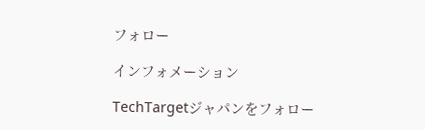フォロー

インフォメーション

TechTargetジャパンをフォロー